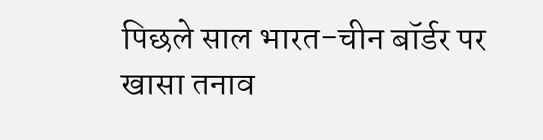पिछले साल भारत-चीन बॉर्डर पर खासा तनाव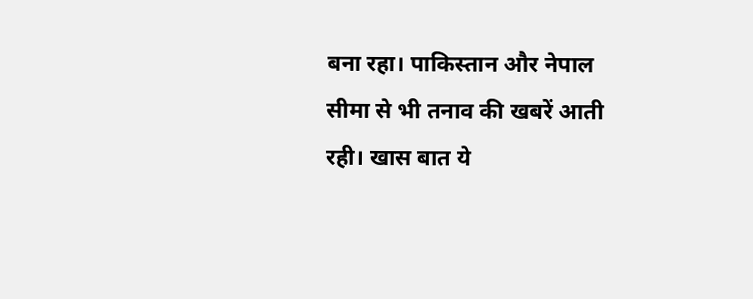बना रहा। पाकिस्तान और नेपाल सीमा से भी तनाव की खबरें आती रही। खास बात ये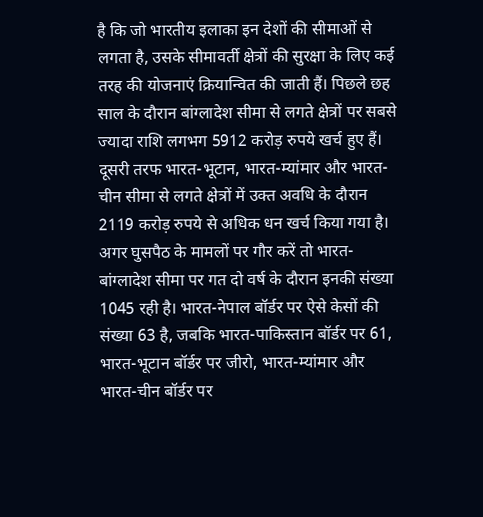है कि जो भारतीय इलाका इन देशों की सीमाओं से लगता है, उसके सीमावर्ती क्षेत्रों की सुरक्षा के लिए कई तरह की योजनाएं क्रियान्वित की जाती हैं। पिछले छह साल के दौरान बांग्लादेश सीमा से लगते क्षेत्रों पर सबसे ज्यादा राशि लगभग 5912 करोड़ रुपये खर्च हुए हैं।
दूसरी तरफ भारत-भूटान, भारत-म्यांमार और भारत-चीन सीमा से लगते क्षेत्रों में उक्त अवधि के दौरान 2119 करोड़ रुपये से अधिक धन खर्च किया गया है। अगर घुसपैठ के मामलों पर गौर करें तो भारत-बांग्लादेश सीमा पर गत दो वर्ष के दौरान इनकी संख्या 1045 रही है। भारत-नेपाल बॉर्डर पर ऐसे केसों की संख्या 63 है, जबकि भारत-पाकिस्तान बॉर्डर पर 61, भारत-भूटान बॉर्डर पर जीरो, भारत-म्यांमार और भारत-चीन बॉर्डर पर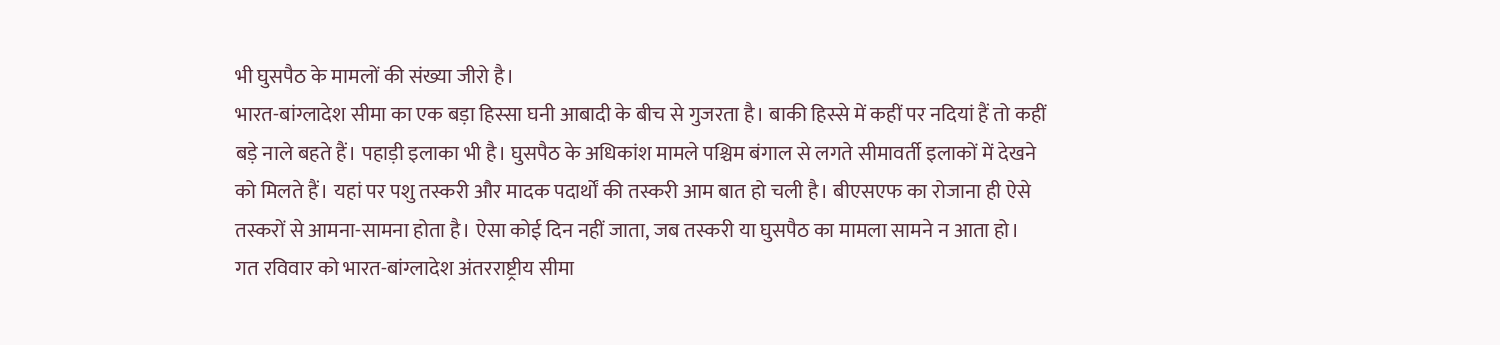भी घुसपैठ के मामलों की संख्या जीरो है।
भारत-बांग्लादेश सीमा का एक बड़ा हिस्सा घनी आबादी के बीच से गुजरता है। बाकी हिस्से में कहीं पर नदियां हैं तो कहीं बड़े नाले बहते हैं। पहाड़ी इलाका भी है। घुसपैठ के अधिकांश मामले पश्चिम बंगाल से लगते सीमावर्ती इलाकों में देखने को मिलते हैं। यहां पर पशु तस्करी और मादक पदार्थों की तस्करी आम बात हो चली है। बीएसएफ का रोजाना ही ऐसे तस्करों से आमना-सामना होता है। ऐसा कोई दिन नहीं जाता, जब तस्करी या घुसपैठ का मामला सामने न आता हो।
गत रविवार को भारत-बांग्लादेश अंतरराष्ट्रीय सीमा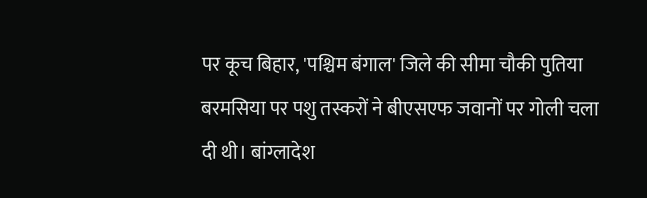पर कूच बिहार, 'पश्चिम बंगाल' जिले की सीमा चौकी पुतिया बरमसिया पर पशु तस्करों ने बीएसएफ जवानों पर गोली चला दी थी। बांग्लादेश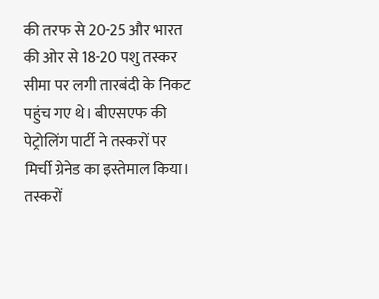की तरफ से 20-25 और भारत की ओर से 18-20 पशु तस्कर सीमा पर लगी तारबंदी के निकट पहुंच गए थे। बीएसएफ की पेट्रोलिंग पार्टी ने तस्करों पर मिर्ची ग्रेनेड का इस्तेमाल किया। तस्करों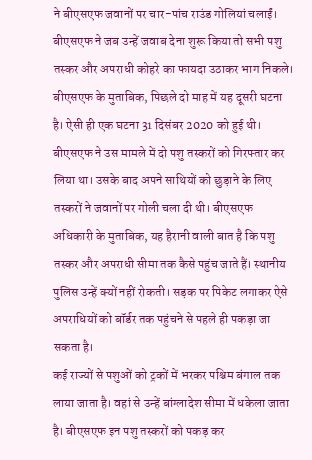ने बीएसएफ जवानों पर चार-पांच राउंड गोलियां चलाईं। बीएसएफ ने जब उन्हें जवाब देना शुरू किया तो सभी पशु तस्कर और अपराधी कोहरे का फायदा उठाकर भाग निकले।
बीएसएफ के मुताबिक, पिछले दो माह में यह दूसरी घटना है। ऐसी ही एक घटना 31 दिसंबर 2020 को हुई थी। बीएसएफ ने उस मामले में दो पशु तस्करों को गिरफ्तार कर लिया था। उसके बाद अपने साथियों को छुड़ाने के लिए तस्करों ने जवानों पर गोली चला दी थी। बीएसएफ अधिकारी के मुताबिक, यह हैरानी वाली बात है कि पशु तस्कर और अपराधी सीमा तक कैसे पहुंच जाते हैं। स्थानीय पुलिस उन्हें क्यों नहीं रोकती। सड़क पर पिकेट लगाकर ऐसे अपराधियों को बॉर्डर तक पहुंचने से पहले ही पकड़ा जा सकता है।
कई राज्यों से पशुओं को ट्रकों में भरकर पश्चिम बंगाल तक लाया जाता है। वहां से उन्हें बांग्लादेश सीमा में धकेला जाता है। बीएसएफ इन पशु तस्करों को पकड़ कर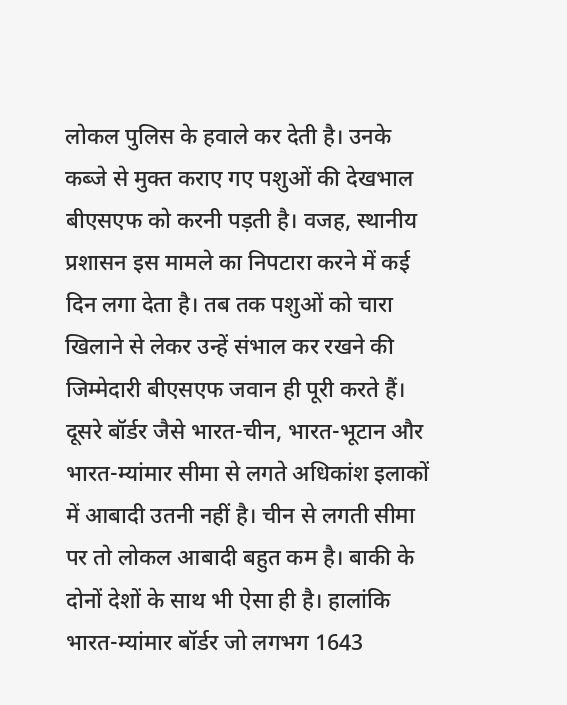लोकल पुलिस के हवाले कर देती है। उनके कब्जे से मुक्त कराए गए पशुओं की देखभाल बीएसएफ को करनी पड़ती है। वजह, स्थानीय प्रशासन इस मामले का निपटारा करने में कई दिन लगा देता है। तब तक पशुओं को चारा खिलाने से लेकर उन्हें संभाल कर रखने की जिम्मेदारी बीएसएफ जवान ही पूरी करते हैं।
दूसरे बॉर्डर जैसे भारत-चीन, भारत-भूटान और भारत-म्यांमार सीमा से लगते अधिकांश इलाकों में आबादी उतनी नहीं है। चीन से लगती सीमा पर तो लोकल आबादी बहुत कम है। बाकी के दोनों देशों के साथ भी ऐसा ही है। हालांकि भारत-म्यांमार बॉर्डर जो लगभग 1643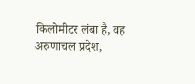किलोमीटर लंबा है, वह अरुणाचल प्रदेश,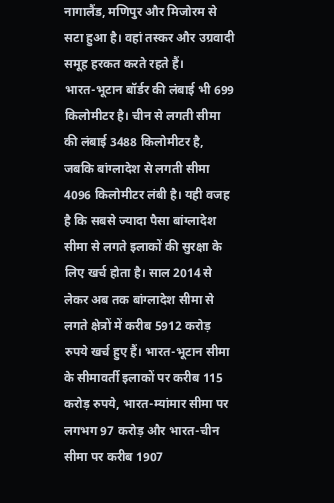नागालैंड, मणिपुर और मिजोरम से सटा हुआ है। वहां तस्कर और उग्रवादी समूह हरकत करते रहते हैं।
भारत-भूटान बॉर्डर की लंबाई भी 699 किलोमीटर है। चीन से लगती सीमा की लंबाई 3488 किलोमीटर है, जबकि बांग्लादेश से लगती सीमा 4096 किलोमीटर लंबी है। यही वजह है कि सबसे ज्यादा पैसा बांग्लादेश सीमा से लगते इलाकों की सुरक्षा के लिए खर्च होता है। साल 2014 से लेकर अब तक बांग्लादेश सीमा से लगते क्षेत्रों में करीब 5912 करोड़ रुपये खर्च हुए हैं। भारत-भूटान सीमा के सीमावर्ती इलाकों पर करीब 115 करोड़ रुपये, भारत-म्यांमार सीमा पर लगभग 97 करोड़ और भारत-चीन सीमा पर करीब 1907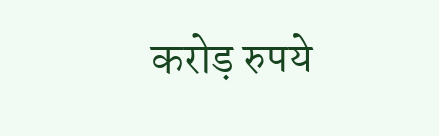करोड़ रुपये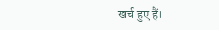खर्च हुए हैं।